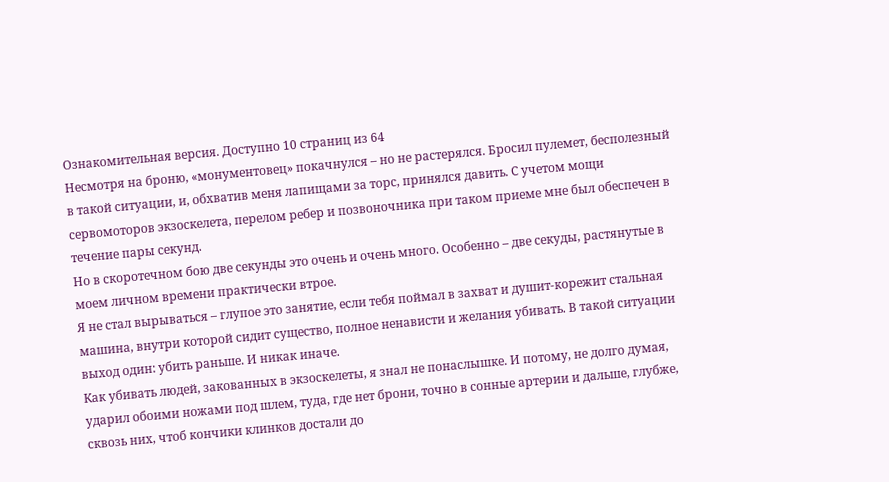Ознакомительная версия. Доступно 10 страниц из 64
Несмотря на броню, «монументовец» покачнулся – но не растерялся. Бросил пулемет, бесполезный в такой ситуации, и, обхватив меня лапищами за торс, принялся давить. С учетом мощи сервомоторов экзоскелета, перелом ребер и позвоночника при таком приеме мне был обеспечен в течение пары секунд.
Но в скоротечном бою две секунды это очень и очень много. Особенно – две секуды, растянутые в моем личном времени практически втрое.
Я не стал вырываться – глупое это занятие, если тебя поймал в захват и душит-корежит стальная машина, внутри которой сидит существо, полное ненависти и желания убивать. В такой ситуации выход один: убить раньше. И никак иначе.
Как убивать людей, закованных в экзоскелеты, я знал не понаслышке. И потому, не долго думая, ударил обоими ножами под шлем, туда, где нет брони, точно в сонные артерии и дальше, глубже, сквозь них, чтоб кончики клинков достали до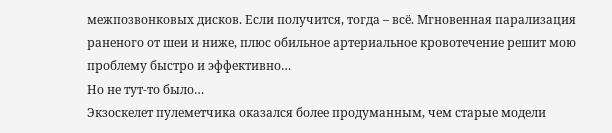межпозвонковых дисков. Если получится, тогда – всё. Мгновенная парализация раненого от шеи и ниже, плюс обильное артериальное кровотечение решит мою проблему быстро и эффективно…
Но не тут-то было…
Экзоскелет пулеметчика оказался более продуманным, чем старые модели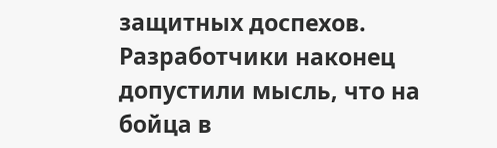защитных доспехов. Разработчики наконец допустили мысль, что на бойца в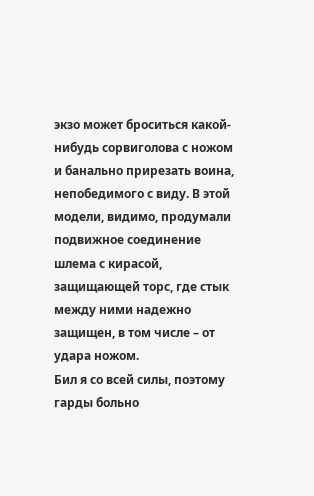экзо может броситься какой-нибудь сорвиголова с ножом и банально прирезать воина, непобедимого с виду. В этой модели, видимо, продумали подвижное соединение шлема с кирасой, защищающей торс, где стык между ними надежно защищен, в том числе – от удара ножом.
Бил я со всей силы, поэтому гарды больно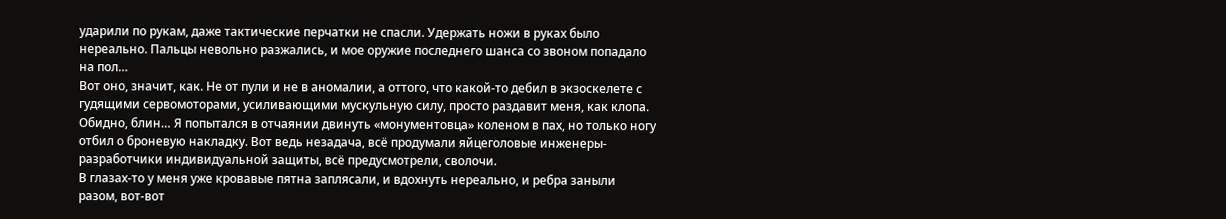ударили по рукам, даже тактические перчатки не спасли. Удержать ножи в руках было нереально. Пальцы невольно разжались, и мое оружие последнего шанса со звоном попадало на пол…
Вот оно, значит, как. Не от пули и не в аномалии, а оттого, что какой-то дебил в экзоскелете с гудящими сервомоторами, усиливающими мускульную силу, просто раздавит меня, как клопа. Обидно, блин… Я попытался в отчаянии двинуть «монументовца» коленом в пах, но только ногу отбил о броневую накладку. Вот ведь незадача, всё продумали яйцеголовые инженеры-разработчики индивидуальной защиты, всё предусмотрели, сволочи.
В глазах-то у меня уже кровавые пятна заплясали, и вдохнуть нереально, и ребра заныли разом, вот-вот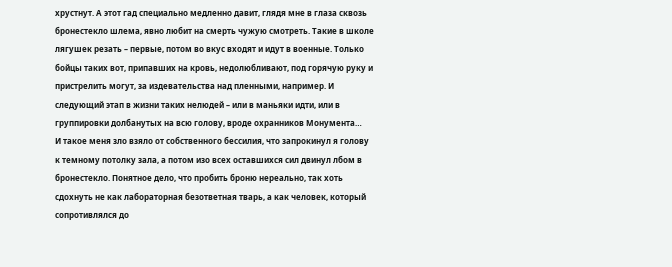хрустнут. А этот гад специально медленно давит, глядя мне в глаза сквозь бронестекло шлема, явно любит на смерть чужую смотреть. Такие в школе лягушек резать – первые, потом во вкус входят и идут в военные. Только бойцы таких вот, припавших на кровь, недолюбливают, под горячую руку и пристрелить могут, за издевательства над пленными, например. И следующий этап в жизни таких нелюдей – или в маньяки идти, или в группировки долбанутых на всю голову, вроде охранников Монумента…
И такое меня зло взяло от собственного бессилия, что запрокинул я голову к темному потолку зала, а потом изо всех оставшихся сил двинул лбом в бронестекло. Понятное дело, что пробить броню нереально, так хоть сдохнуть не как лабораторная безответная тварь, а как человек, который сопротивлялся до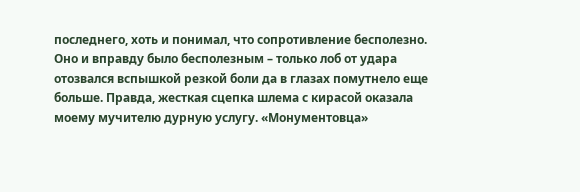последнего, хоть и понимал, что сопротивление бесполезно.
Оно и вправду было бесполезным – только лоб от удара отозвался вспышкой резкой боли да в глазах помутнело еще больше. Правда, жесткая сцепка шлема с кирасой оказала моему мучителю дурную услугу. «Монументовца»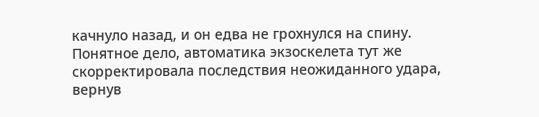качнуло назад, и он едва не грохнулся на спину. Понятное дело, автоматика экзоскелета тут же скорректировала последствия неожиданного удара, вернув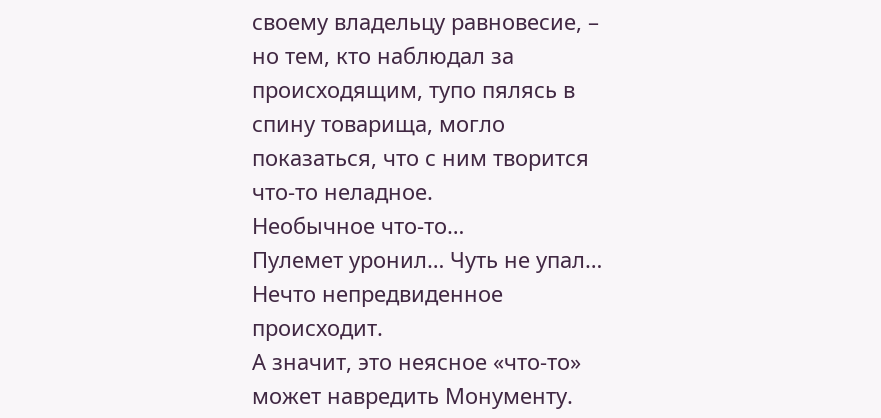своему владельцу равновесие, – но тем, кто наблюдал за происходящим, тупо пялясь в спину товарища, могло показаться, что с ним творится что-то неладное.
Необычное что-то…
Пулемет уронил… Чуть не упал…
Нечто непредвиденное происходит.
А значит, это неясное «что-то» может навредить Монументу.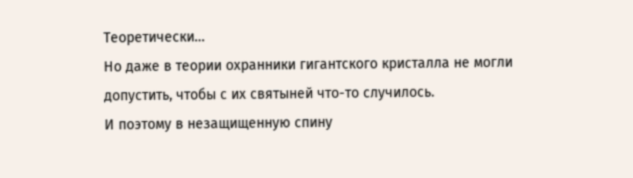Теоретически…
Но даже в теории охранники гигантского кристалла не могли допустить, чтобы с их святыней что-то случилось.
И поэтому в незащищенную спину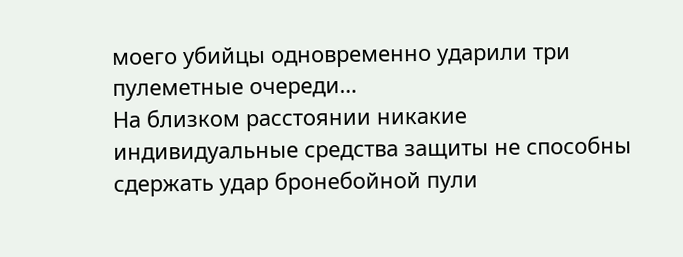моего убийцы одновременно ударили три пулеметные очереди…
На близком расстоянии никакие индивидуальные средства защиты не способны сдержать удар бронебойной пули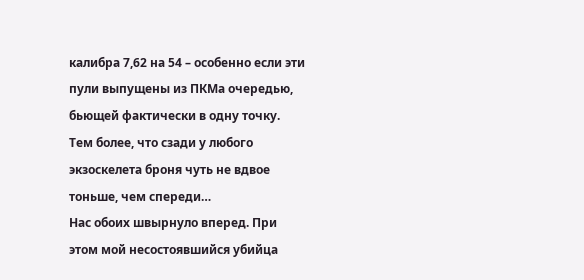калибра 7,62 на 54 – особенно если эти пули выпущены из ПКМа очередью, бьющей фактически в одну точку. Тем более, что сзади у любого экзоскелета броня чуть не вдвое тоньше, чем спереди…
Нас обоих швырнуло вперед. При этом мой несостоявшийся убийца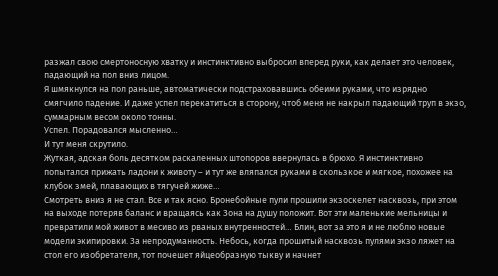разжал свою смертоносную хватку и инстинктивно выбросил вперед руки, как делает это человек, падающий на пол вниз лицом.
Я шмякнулся на пол раньше, автоматически подстраховавшись обеими руками, что изрядно смягчило падение. И даже успел перекатиться в сторону, чтоб меня не накрыл падающий труп в экзо, суммарным весом около тонны.
Успел. Порадовался мысленно…
И тут меня скрутило.
Жуткая, адская боль десятком раскаленных штопоров ввернулась в брюхо. Я инстинктивно попытался прижать ладони к животу – и тут же вляпался руками в скользкое и мягкое, похожее на клубок змей, плавающих в тягучей жиже…
Смотреть вниз я не стал. Все и так ясно. Бронебойные пули прошили экзоскелет насквозь, при этом на выходе потеряв баланс и вращаясь как Зона на душу положит. Вот эти маленькие мельницы и превратили мой живот в месиво из рваных внутренностей… Блин, вот за это я и не люблю новые модели экипировки. За непродуманность. Небось, когда прошитый насквозь пулями экзо ляжет на стол его изобретателя, тот почешет яйцеобразную тыкву и начнет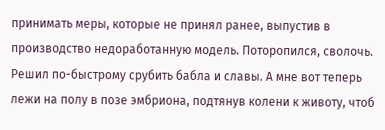принимать меры, которые не принял ранее, выпустив в производство недоработанную модель. Поторопился, сволочь. Решил по-быстрому срубить бабла и славы. А мне вот теперь лежи на полу в позе эмбриона, подтянув колени к животу, чтоб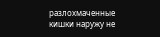разлохмаченные кишки наружу не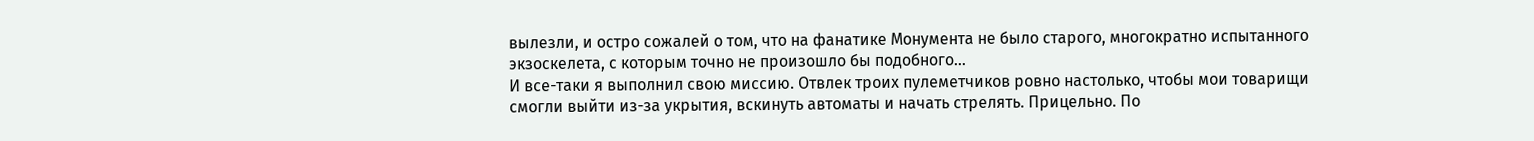вылезли, и остро сожалей о том, что на фанатике Монумента не было старого, многократно испытанного экзоскелета, с которым точно не произошло бы подобного…
И все-таки я выполнил свою миссию. Отвлек троих пулеметчиков ровно настолько, чтобы мои товарищи смогли выйти из-за укрытия, вскинуть автоматы и начать стрелять. Прицельно. По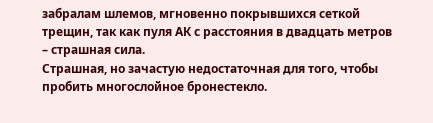забралам шлемов, мгновенно покрывшихся сеткой трещин, так как пуля АК с расстояния в двадцать метров – страшная сила.
Страшная, но зачастую недостаточная для того, чтобы пробить многослойное бронестекло.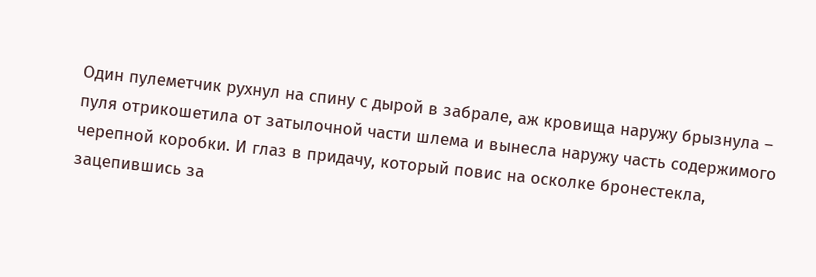Один пулеметчик рухнул на спину с дырой в забрале, аж кровища наружу брызнула – пуля отрикошетила от затылочной части шлема и вынесла наружу часть содержимого черепной коробки. И глаз в придачу, который повис на осколке бронестекла, зацепившись за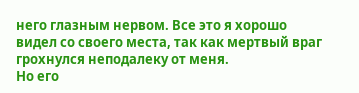него глазным нервом. Все это я хорошо видел со своего места, так как мертвый враг грохнулся неподалеку от меня.
Но его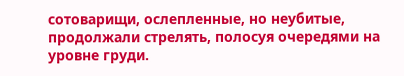сотоварищи, ослепленные, но неубитые, продолжали стрелять, полосуя очередями на уровне груди.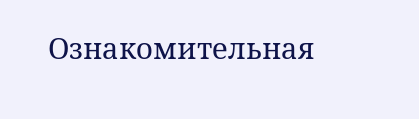Ознакомительная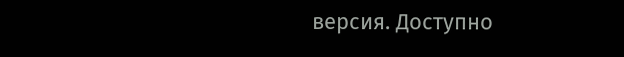версия. Доступно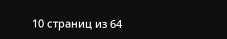10 страниц из 64